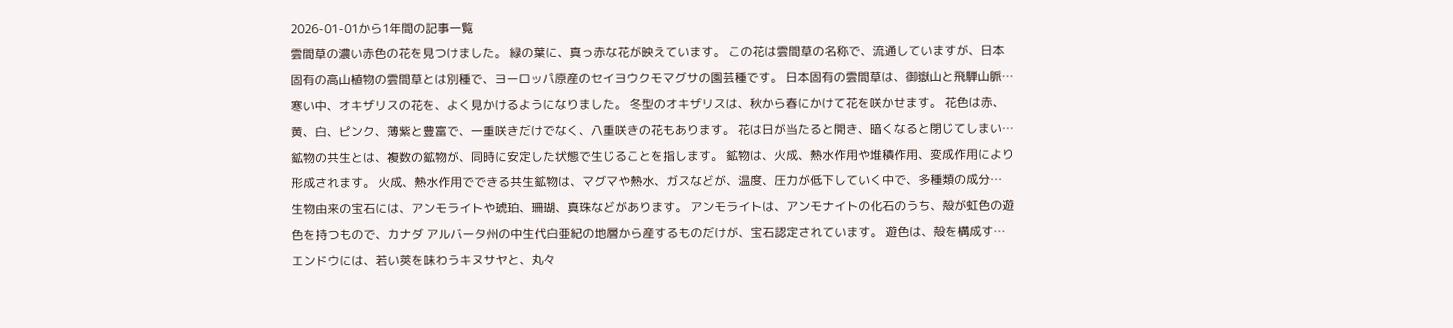2026-01-01から1年間の記事一覧
雲間草の濃い赤色の花を見つけました。 緑の葉に、真っ赤な花が映えています。 この花は雲間草の名称で、流通していますが、日本固有の高山植物の雲間草とは別種で、ヨーロッパ原産のセイヨウクモマグサの園芸種です。 日本固有の雲間草は、御嶽山と飛騨山脈…
寒い中、オキザリスの花を、よく見かけるようになりました。 冬型のオキザリスは、秋から春にかけて花を咲かせます。 花色は赤、黄、白、ピンク、薄紫と豊富で、一重咲きだけでなく、八重咲きの花もあります。 花は日が当たると開き、暗くなると閉じてしまい…
鉱物の共生とは、複数の鉱物が、同時に安定した状態で生じることを指します。 鉱物は、火成、熱水作用や堆積作用、変成作用により形成されます。 火成、熱水作用でできる共生鉱物は、マグマや熱水、ガスなどが、温度、圧力が低下していく中で、多種類の成分…
生物由来の宝石には、アンモライトや琥珀、珊瑚、真珠などがあります。 アンモライトは、アンモナイトの化石のうち、殻が虹色の遊色を持つもので、カナダ アルバータ州の中生代白亜紀の地層から産するものだけが、宝石認定されています。 遊色は、殻を構成す…
エンドウには、若い莢を味わうキヌサヤと、丸々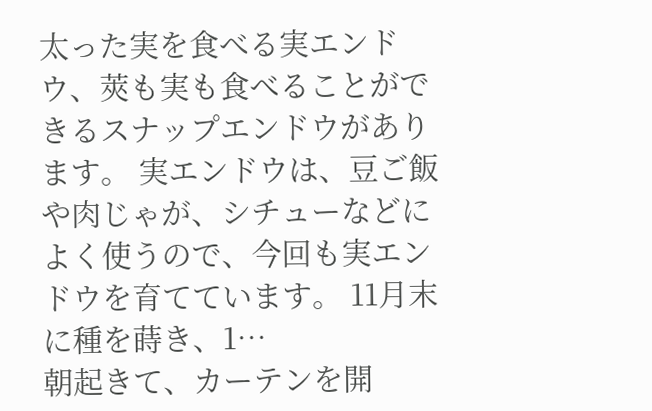太った実を食べる実エンドウ、莢も実も食べることができるスナップエンドウがあります。 実エンドウは、豆ご飯や肉じゃが、シチューなどによく使うので、今回も実エンドウを育てています。 11月末に種を蒔き、1…
朝起きて、カーテンを開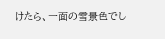けたら、一面の雪景色でし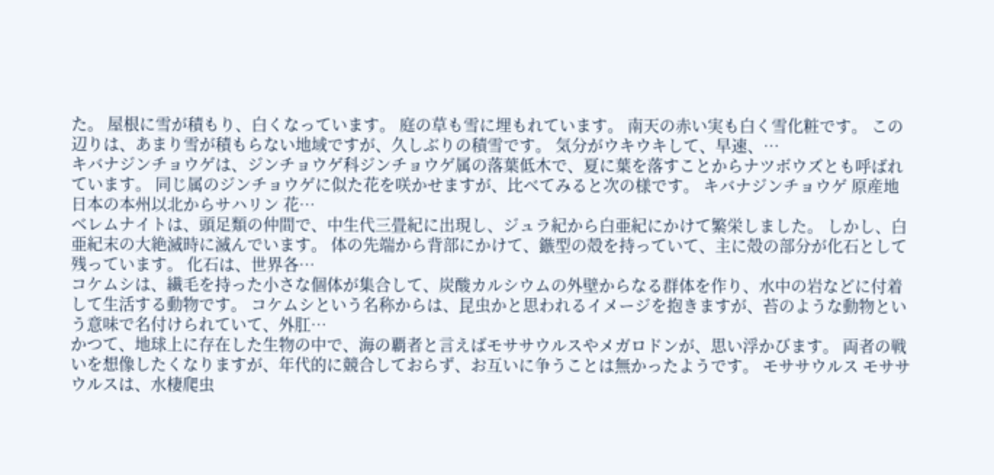た。 屋根に雪が積もり、白くなっています。 庭の草も雪に埋もれています。 南天の赤い実も白く雪化粧です。 この辺りは、あまり雪が積もらない地域ですが、久しぶりの積雪です。 気分がウキウキして、早速、…
キバナジンチョウゲは、ジンチョウゲ科ジンチョウゲ属の落葉低木で、夏に葉を落すことからナツボウズとも呼ばれています。 同じ属のジンチョウゲに似た花を咲かせますが、比べてみると次の様です。 キバナジンチョウゲ 原産地 日本の本州以北からサハリン 花…
ベレムナイトは、頭足類の仲間で、中生代三畳紀に出現し、ジュラ紀から白亜紀にかけて繁栄しました。 しかし、白亜紀末の大絶滅時に滅んでいます。 体の先端から背部にかけて、鏃型の殻を持っていて、主に殻の部分が化石として残っています。 化石は、世界各…
コケムシは、繊毛を持った小さな個体が集合して、炭酸カルシウムの外壁からなる群体を作り、水中の岩などに付着して生活する動物です。 コケムシという名称からは、昆虫かと思われるイメージを抱きますが、苔のような動物という意味で名付けられていて、外肛…
かつて、地球上に存在した生物の中で、海の覇者と言えばモササウルスやメガロドンが、思い浮かびます。 両者の戦いを想像したくなりますが、年代的に競合しておらず、お互いに争うことは無かったようです。 モササウルス モササウルスは、水棲爬虫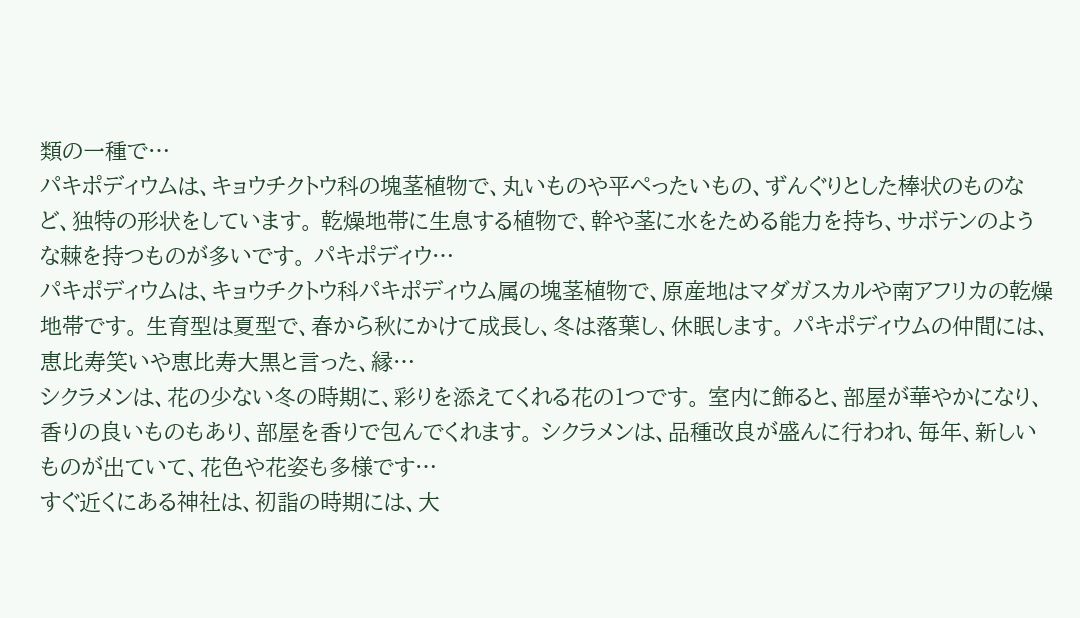類の一種で…
パキポディウムは、キョウチクトウ科の塊茎植物で、丸いものや平ぺったいもの、ずんぐりとした棒状のものなど、独特の形状をしています。 乾燥地帯に生息する植物で、幹や茎に水をためる能力を持ち、サボテンのような棘を持つものが多いです。 パキポディウ…
パキポディウムは、キョウチクトウ科パキポディウム属の塊茎植物で、原産地はマダガスカルや南アフリカの乾燥地帯です。 生育型は夏型で、春から秋にかけて成長し、冬は落葉し、休眠します。 パキポディウムの仲間には、恵比寿笑いや恵比寿大黒と言った、縁…
シクラメンは、花の少ない冬の時期に、彩りを添えてくれる花の1つです。 室内に飾ると、部屋が華やかになり、香りの良いものもあり、部屋を香りで包んでくれます。 シクラメンは、品種改良が盛んに行われ、毎年、新しいものが出ていて、花色や花姿も多様です…
すぐ近くにある神社は、初詣の時期には、大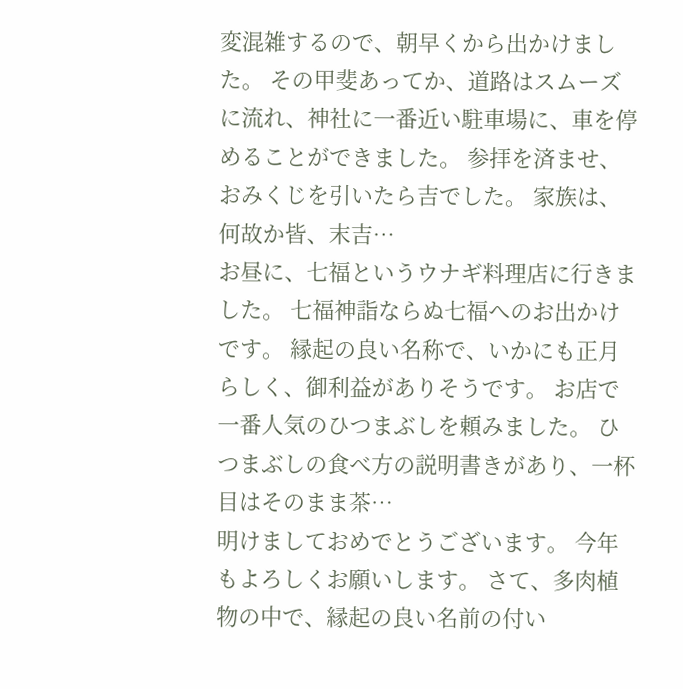変混雑するので、朝早くから出かけました。 その甲斐あってか、道路はスムーズに流れ、神社に一番近い駐車場に、車を停めることができました。 参拝を済ませ、おみくじを引いたら吉でした。 家族は、何故か皆、末吉…
お昼に、七福というウナギ料理店に行きました。 七福神詣ならぬ七福へのお出かけです。 縁起の良い名称で、いかにも正月らしく、御利益がありそうです。 お店で一番人気のひつまぶしを頼みました。 ひつまぶしの食べ方の説明書きがあり、一杯目はそのまま茶…
明けましておめでとうございます。 今年もよろしくお願いします。 さて、多肉植物の中で、縁起の良い名前の付い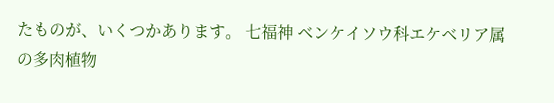たものが、いくつかあります。 七福神 ベンケイソウ科エケベリア属の多肉植物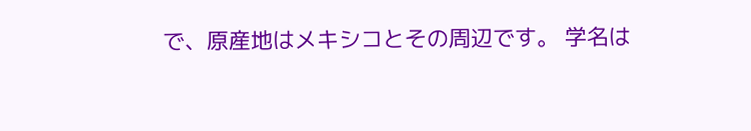で、原産地はメキシコとその周辺です。 学名は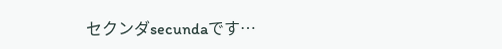セクンダsecundaです…